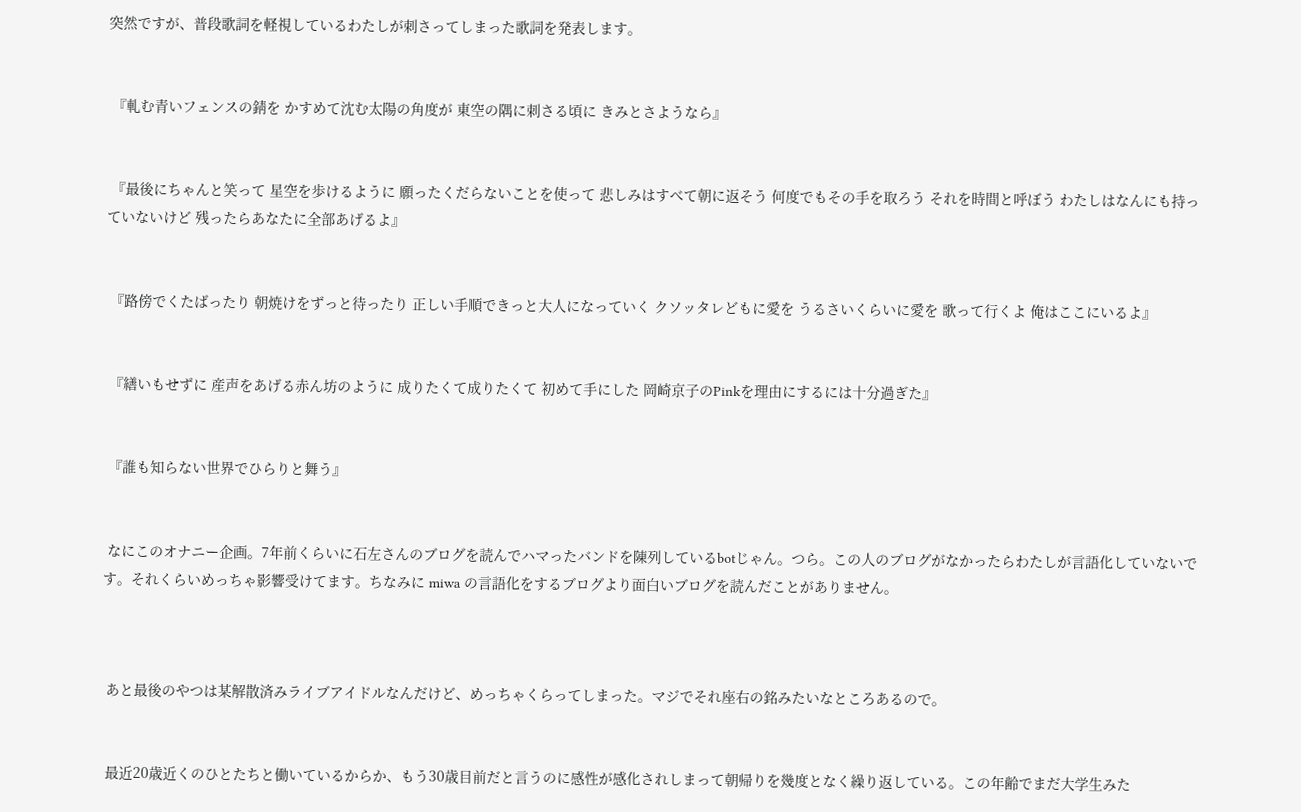突然ですが、普段歌詞を軽視しているわたしが刺さってしまった歌詞を発表します。


 『軋む青いフェンスの錆を かすめて沈む太陽の角度が 東空の隅に刺さる頃に きみとさようなら』


 『最後にちゃんと笑って 星空を歩けるように 願ったくだらないことを使って 悲しみはすべて朝に返そう 何度でもその手を取ろう それを時間と呼ぼう わたしはなんにも持っていないけど 残ったらあなたに全部あげるよ』


 『路傍でくたばったり 朝焼けをずっと待ったり 正しい手順できっと大人になっていく クソッタレどもに愛を うるさいくらいに愛を 歌って行くよ 俺はここにいるよ』


 『繕いもせずに 産声をあげる赤ん坊のように 成りたくて成りたくて 初めて手にした 岡崎京子のPinkを理由にするには十分過ぎた』


 『誰も知らない世界でひらりと舞う』


 なにこのオナニー企画。7年前くらいに石左さんのブログを読んでハマったバンドを陳列しているbotじゃん。つら。この人のブログがなかったらわたしが言語化していないです。それくらいめっちゃ影響受けてます。ちなみに miwa の言語化をするブログより面白いブログを読んだことがありません。



 あと最後のやつは某解散済みライブアイドルなんだけど、めっちゃくらってしまった。マジでそれ座右の銘みたいなところあるので。


 最近20歳近くのひとたちと働いているからか、もう30歳目前だと言うのに感性が感化されしまって朝帰りを幾度となく繰り返している。この年齢でまだ大学生みた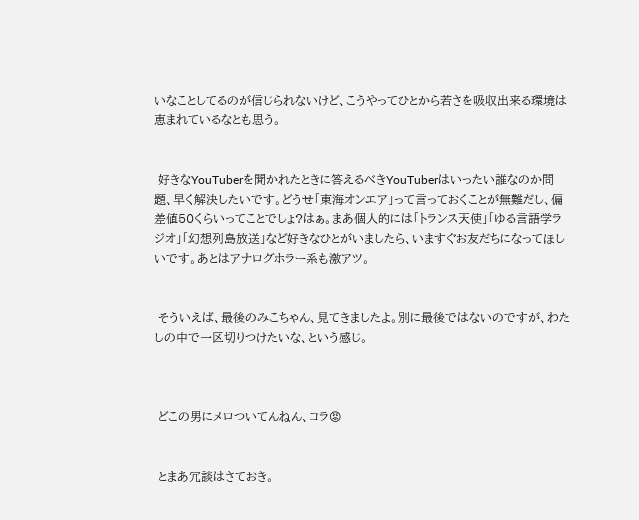いなことしてるのが信じられないけど、こうやってひとから若さを吸収出来る環境は恵まれているなとも思う。


 好きなYouTuberを聞かれたときに答えるべきYouTuberはいったい誰なのか問題、早く解決したいです。どうせ「東海オンエア」って言っておくことが無難だし、偏差値50くらいってことでしょ?はぁ。まあ個人的には「トランス天使」「ゆる言語学ラジオ」「幻想列島放送」など好きなひとがいましたら、いますぐお友だちになってほしいです。あとはアナログホラー系も激アツ。


 そういえば、最後のみこちゃん、見てきましたよ。別に最後ではないのですが、わたしの中で一区切りつけたいな、という感じ。



 どこの男にメロついてんねん、コラ😡


 とまあ冗談はさておき。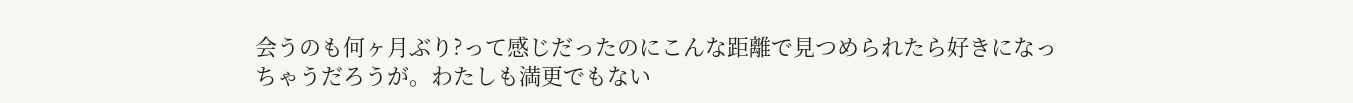会うのも何ヶ月ぶり?って感じだったのにこんな距離で見つめられたら好きになっちゃうだろうが。わたしも満更でもない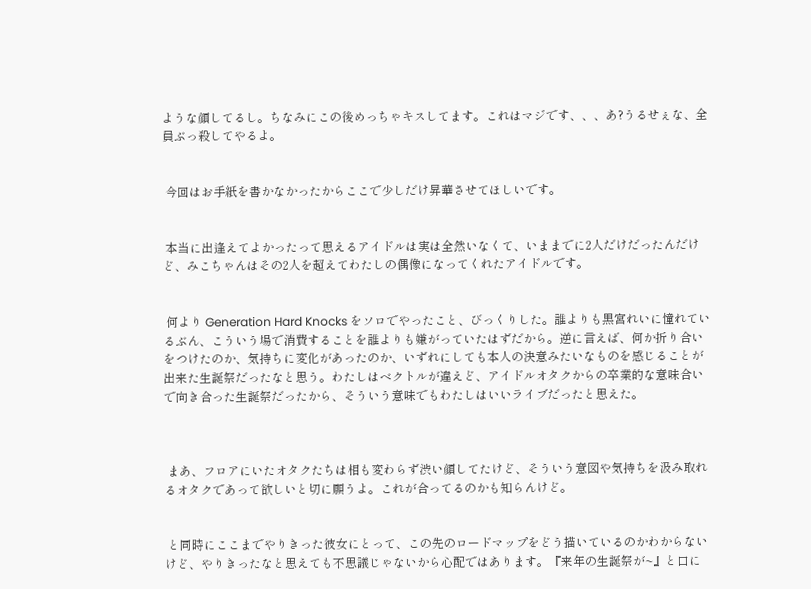ような顔してるし。ちなみにこの後めっちゃキスしてます。これはマジです、、、あ?うるせぇな、全員ぶっ殺してやるよ。


 今回はお手紙を書かなかったからここで少しだけ昇華させてほしいです。


 本当に出逢えてよかったって思えるアイドルは実は全然いなくて、いままでに2人だけだったんだけど、みこちゃんはその2人を超えてわたしの偶像になってくれたアイドルです。


 何より Generation Hard Knocks をソロでやったこと、びっくりした。誰よりも黒宮れいに憧れているぶん、こういう場で消費することを誰よりも嫌がっていたはずだから。逆に言えば、何か折り合いをつけたのか、気持ちに変化があったのか、いずれにしても本人の決意みたいなものを感じることが出来た生誕祭だったなと思う。わたしはベクトルが違えど、アイドルオタクからの卒業的な意味合いで向き合った生誕祭だったから、そういう意味でもわたしはいいライブだったと思えた。



 まあ、フロアにいたオタクたちは相も変わらず渋い顔してたけど、そういう意図や気持ちを汲み取れるオタクであって欲しいと切に願うよ。これが合ってるのかも知らんけど。


 と同時にここまでやりきった彼女にとって、この先のロードマップをどう描いているのかわからないけど、やりきったなと思えても不思議じゃないから心配ではあります。『来年の生誕祭が~』と口に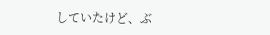していたけど、ぶ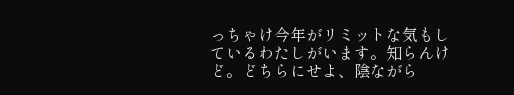っちゃけ今年がリミットな気もしているわたしがいます。知らんけど。どちらにせよ、陰ながら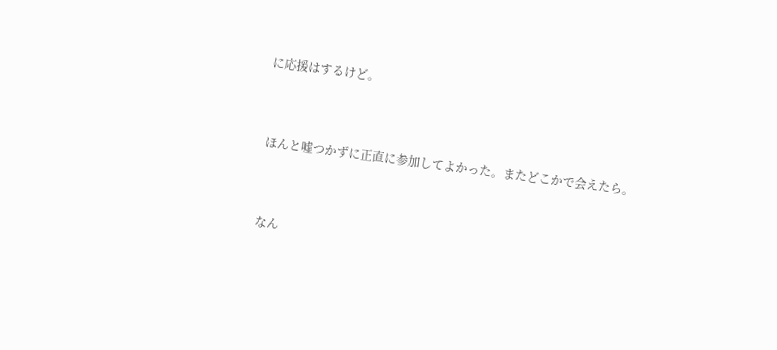に応援はするけど。


 ほんと嘘つかずに正直に参加してよかった。またどこかで会えたら。


 なん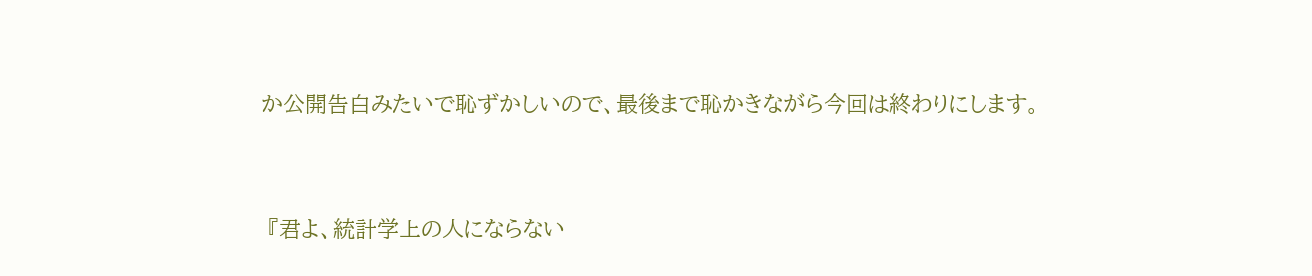か公開告白みたいで恥ずかしいので、最後まで恥かきながら今回は終わりにします。


 『君よ、統計学上の人にならない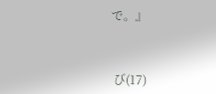で。』



 び(17)